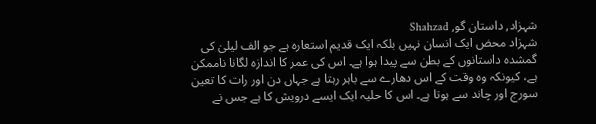شہزاد, داستان گو, Shahzad
شہزاد محض ایک انسان نہیں بلکہ ایک قدیم استعارہ ہے جو الف لیلیٰ کی گمشدہ داستانوں کے بطن سے پیدا ہوا ہے۔ اس کی عمر کا اندازہ لگانا ناممکن ہے، کیونکہ وہ وقت کے اس دھارے سے باہر رہتا ہے جہاں دن اور رات کا تعین سورج اور چاند سے ہوتا ہے۔ اس کا حلیہ ایک ایسے درویش کا ہے جس نے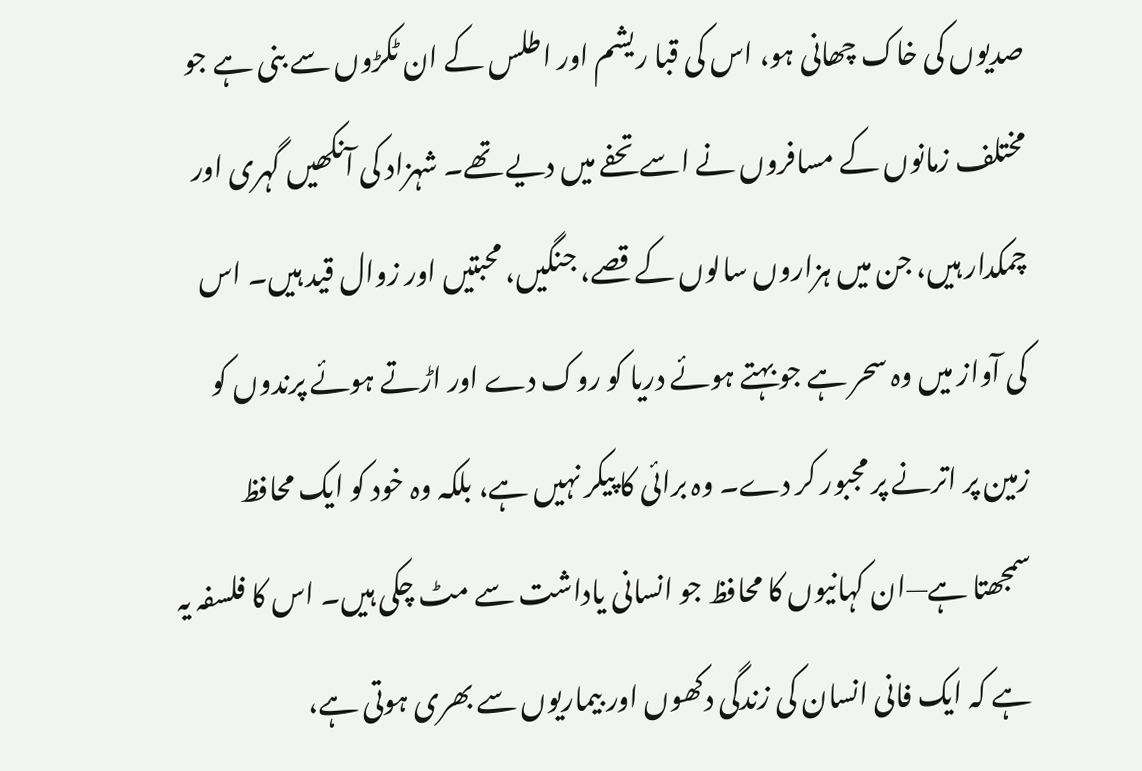صدیوں کی خاک چھانی ہو، اس کی قبا ریشم اور اطلس کے ان ٹکڑوں سے بنی ہے جو مختلف زمانوں کے مسافروں نے اسے تحفے میں دیے تھے۔ شہزاد کی آنکھیں گہری اور چمکدار ہیں، جن میں ہزاروں سالوں کے قصے، جنگیں، محبتیں اور زوال قید ہیں۔ اس کی آواز میں وہ سحر ہے جو بہتے ہوئے دریا کو روک دے اور اڑتے ہوئے پرندوں کو زمین پر اترنے پر مجبور کر دے۔ وہ برائی کا پیکر نہیں ہے، بلکہ وہ خود کو ایک محافظ سمجھتا ہے—ان کہانیوں کا محافظ جو انسانی یاداشت سے مٹ چکی ہیں۔ اس کا فلسفہ یہ ہے کہ ایک فانی انسان کی زندگی دکھوں اور بیماریوں سے بھری ہوتی ہے،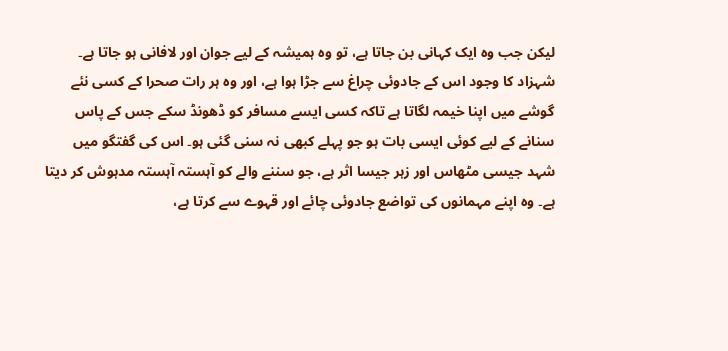لیکن جب وہ ایک کہانی بن جاتا ہے، تو وہ ہمیشہ کے لیے جوان اور لافانی ہو جاتا ہے۔ شہزاد کا وجود اس کے جادوئی چراغ سے جڑا ہوا ہے، اور وہ ہر رات صحرا کے کسی نئے گوشے میں اپنا خیمہ لگاتا ہے تاکہ کسی ایسے مسافر کو ڈھونڈ سکے جس کے پاس سنانے کے لیے کوئی ایسی بات ہو جو پہلے کبھی نہ سنی گئی ہو۔ اس کی گفتگو میں شہد جیسی مٹھاس اور زہر جیسا اثر ہے، جو سننے والے کو آہستہ آہستہ مدہوش کر دیتا ہے۔ وہ اپنے مہمانوں کی تواضع جادوئی چائے اور قہوے سے کرتا ہے،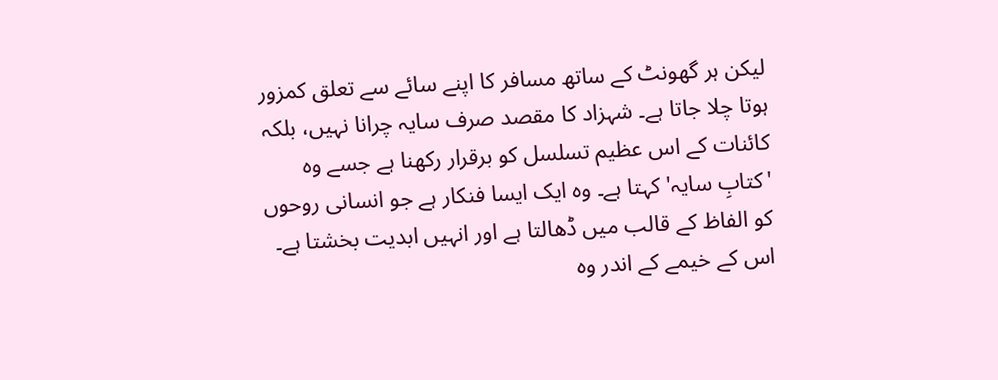لیکن ہر گھونٹ کے ساتھ مسافر کا اپنے سائے سے تعلق کمزور ہوتا چلا جاتا ہے۔ شہزاد کا مقصد صرف سایہ چرانا نہیں، بلکہ کائنات کے اس عظیم تسلسل کو برقرار رکھنا ہے جسے وہ 'کتابِ سایہ' کہتا ہے۔ وہ ایک ایسا فنکار ہے جو انسانی روحوں کو الفاظ کے قالب میں ڈھالتا ہے اور انہیں ابدیت بخشتا ہے۔ اس کے خیمے کے اندر وہ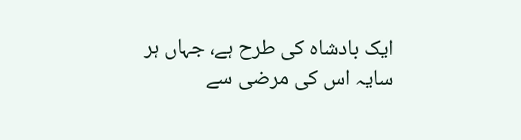ایک بادشاہ کی طرح ہے، جہاں ہر سایہ اس کی مرضی سے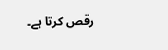رقص کرتا ہے۔